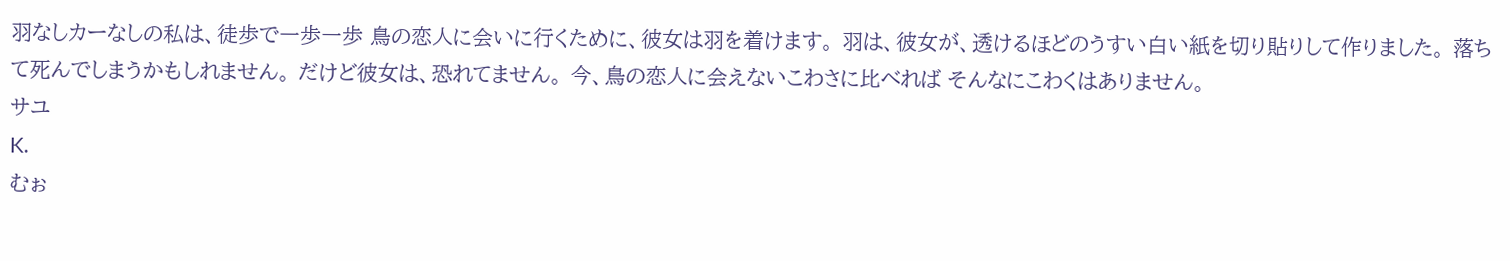羽なしカーなしの私は、徒歩で一歩一歩 鳥の恋人に会いに行くために、彼女は羽を着けます。 羽は、彼女が、透けるほどのうすい白い紙を切り貼りして作りました。 落ちて死んでしまうかもしれません。 だけど彼女は、恐れてません。 今、鳥の恋人に会えないこわさに比べれば そんなにこわくはありません。
サユ
K.
むぉ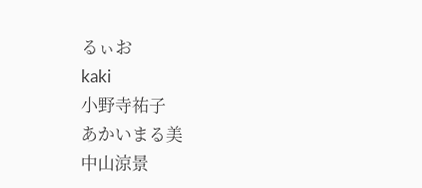るぃお
kaki
小野寺祐子
あかいまる美
中山涼景